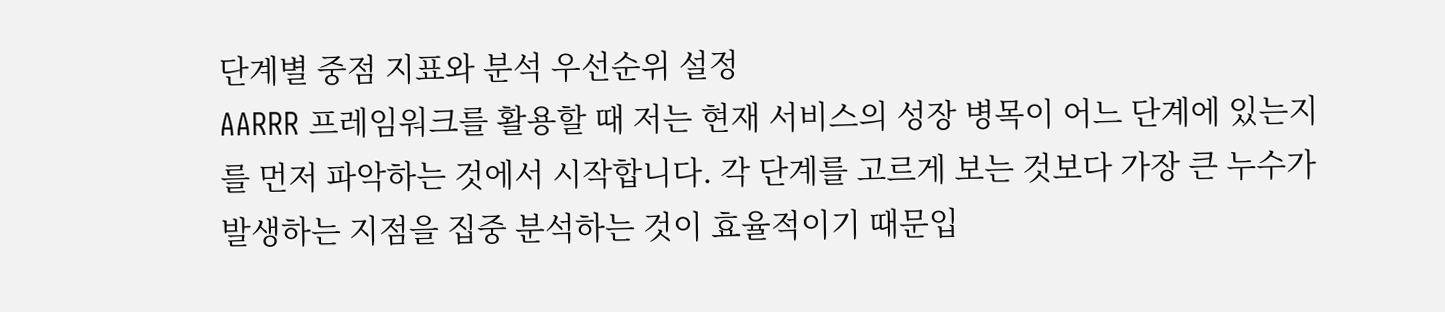단계별 중점 지표와 분석 우선순위 설정
AARRR 프레임워크를 활용할 때 저는 현재 서비스의 성장 병목이 어느 단계에 있는지를 먼저 파악하는 것에서 시작합니다. 각 단계를 고르게 보는 것보다 가장 큰 누수가 발생하는 지점을 집중 분석하는 것이 효율적이기 때문입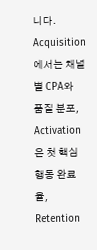니다. Acquisition에서는 채널별 CPA와 품질 분포, Activation은 첫 핵심 행동 완료율, Retention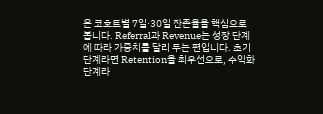은 코호트별 7일·30일 잔존율을 핵심으로 봅니다. Referral과 Revenue는 성장 단계에 따라 가중치를 달리 두는 편입니다. 초기 단계라면 Retention을 최우선으로, 수익화 단계라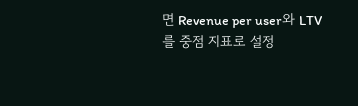면 Revenue per user와 LTV를 중점 지표로 설정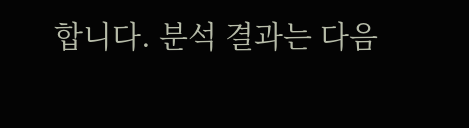합니다. 분석 결과는 다음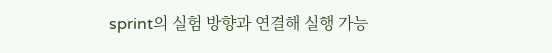sprint의 실험 방향과 연결해 실행 가능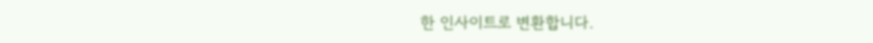한 인사이트로 변환합니다.